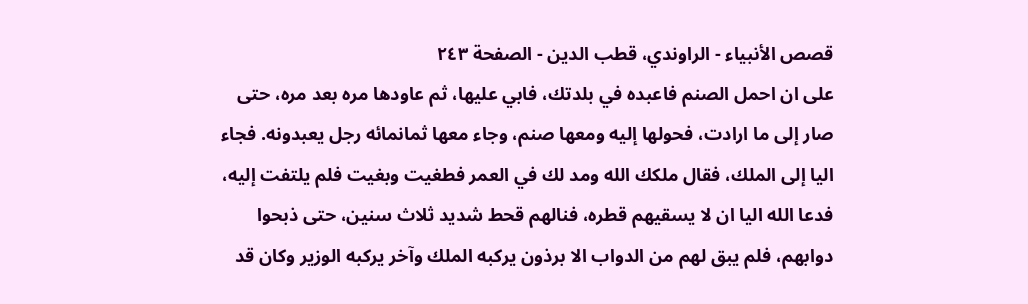قصص الأنبياء - الراوندي، قطب الدين - الصفحة ٢٤٣
على ان احمل الصنم فاعبده في بلدتك، فابي عليها، ثم عاودها مره بعد مره، حتى صار إلى ما ارادت، فحولها إليه ومعها صنم، وجاء معها ثمانمائه رجل يعبدونه. فجاء اليا إلى الملك، فقال ملكك الله ومد لك في العمر فطغيت وبغيت فلم يلتفت إليه، فدعا الله اليا ان لا يسقيهم قطره، فنالهم قحط شديد ثلاث سنين، حتى ذبحوا دوابهم، فلم يبق لهم من الدواب الا برذون يركبه الملك وآخر يركبه الوزير وكان قد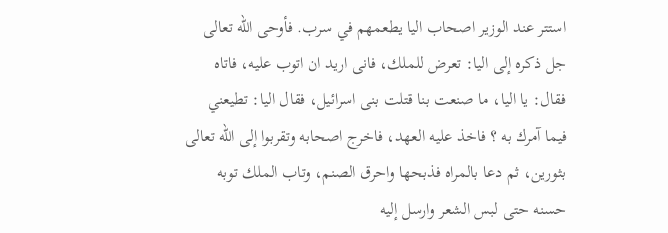استتر عند الوزير اصحاب اليا يطعمهم في سرب. فأوحى الله تعالى جل ذكره إلى اليا: تعرض للملك، فانى اريد ان اتوب عليه، فاتاه فقال: يا اليا، ما صنعت بنا قتلت بنى اسرائيل، فقال اليا: تطيعني فيما آمرك به ؟ فاخذ عليه العهد، فاخرج اصحابه وتقربوا إلى الله تعالى بثورين، ثم دعا بالمراه فذبحها واحرق الصنم، وتاب الملك توبه حسنه حتى لبس الشعر وارسل إليه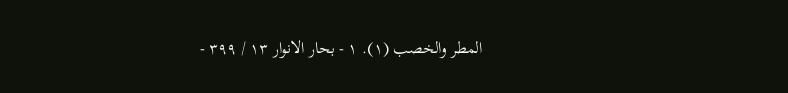المطر والخصب (١). ١ - بحار الانوار ١٣ / ٣٩٩ -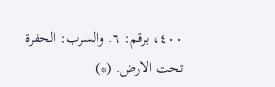٤٠٠، برقم: ٦. والسرب: الحفرة تحت الارض. (*)